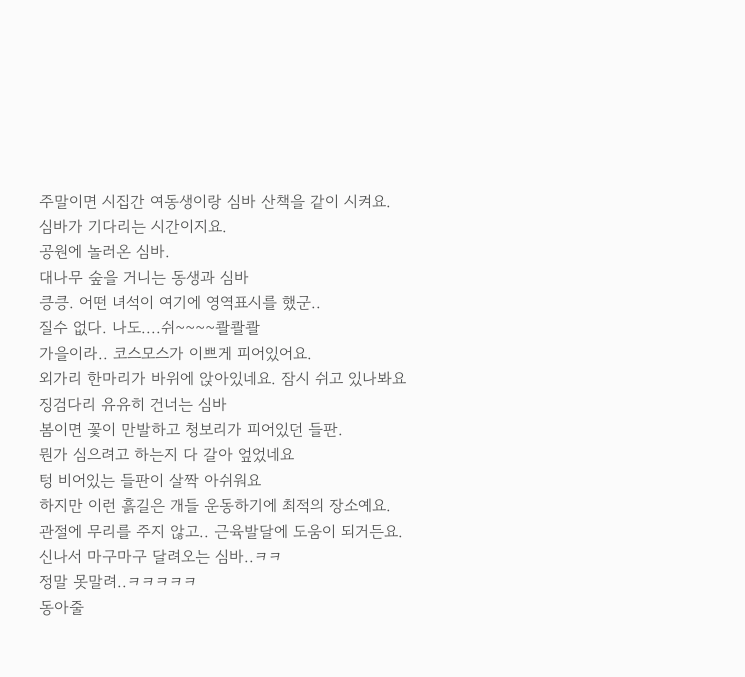주말이면 시집간 여동생이랑 심바 산책을 같이 시켜요.
심바가 기다리는 시간이지요.
공원에 놀러온 심바.
대나무 숲을 거니는 동생과 심바
킁킁. 어떤 녀석이 여기에 영역표시를 했군..
질수 없다. 나도....쉬~~~~콸콸콸
가을이라.. 코스모스가 이쁘게 피어있어요.
외가리 한마리가 바위에 앉아있네요. 잠시 쉬고 있나봐요
징검다리 유유히 건너는 심바
봄이면 꽃이 만발하고 청보리가 피어있던 들판.
뭔가 심으려고 하는지 다 갈아 엎었네요
텅 비어있는 들판이 살짝 아쉬워요
하지만 이런 흙길은 개들 운동하기에 최적의 장소예요.
관절에 무리를 주지 않고.. 근육발달에 도움이 되거든요.
신나서 마구마구 달려오는 심바..ㅋㅋ
정말 못말려..ㅋㅋㅋㅋㅋ
동아줄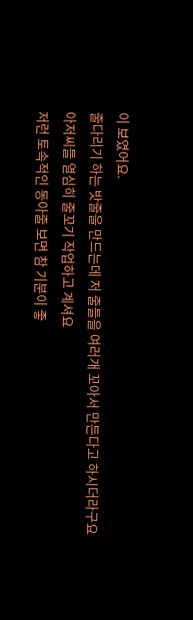이 보였어요.
줄다리기 하는 밧줄을 만드는데 저 줄들을 여러개 꼬아서 만든다고 하시더라구요
아저씨들 열심히 줄꼬기 작업하고 계셔요
저런 토속적인 동아줄 보면 참 기분이 좋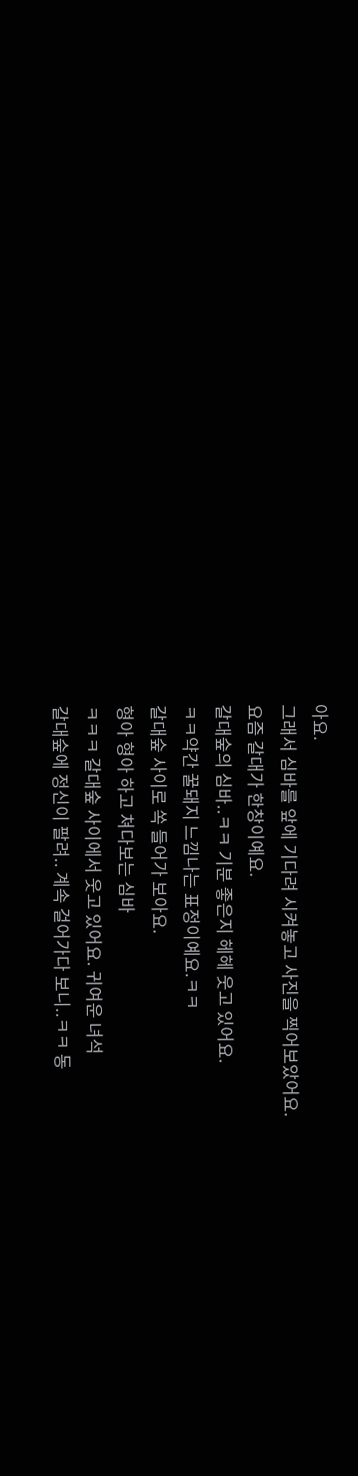아요.
그래서 심바를 앞에 기다려 시켜놓고 사진을 찍어보았어요.
요즘 갈대가 한창이예요.
갈대숲의 심바..ㅋㅋ 기분 좋은지 헤헤 웃고 있어요.
ㅋㅋ약간 꿀돼지 느낌나는 표정이예요.ㅋㅋ
갈대숲 사이로 쏙 들어가 보아요.
형아 형아 하고 쳐다보는 심바
ㅋㅋㅋ 갈대숲 사이에서 웃고 있어요. 귀여운 녀석
갈대숲에 정신이 팔려.. 계속 걸어가다 보니..ㅋㅋ 동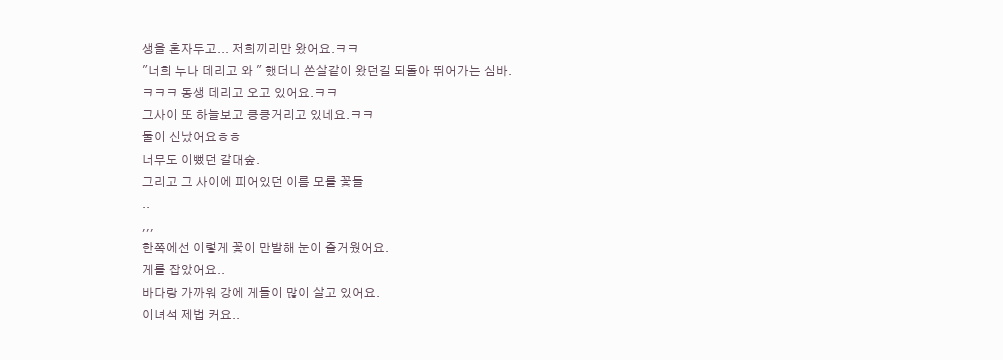생을 혼자두고... 저희끼리만 왔어요.ㅋㅋ
"너희 누나 데리고 와 " 했더니 쏜살같이 왔던길 되돌아 뛰어가는 심바.
ㅋㅋㅋ 동생 데리고 오고 있어요.ㅋㅋ
그사이 또 하늘보고 킁킁거리고 있네요.ㅋㅋ
둘이 신났어요ㅎㅎ
너무도 이뻤던 갈대숲.
그리고 그 사이에 피어있던 이름 모를 꽃들
..
,,,
한쪽에선 이렇게 꽃이 만발해 눈이 즐거웠어요.
게를 잡았어요..
바다랑 가까워 강에 게들이 많이 살고 있어요.
이녀석 제법 커요..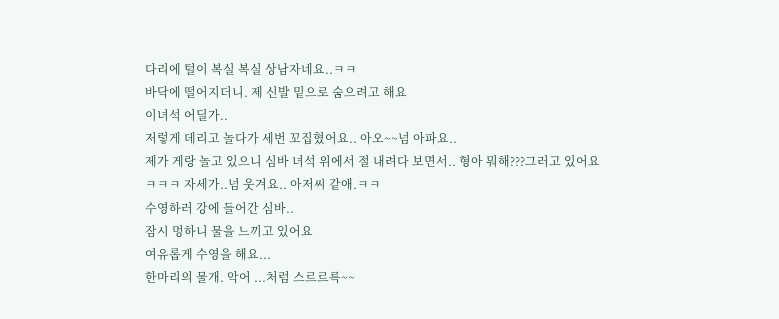다리에 털이 복실 복실 상남자네요..ㅋㅋ
바닥에 떨어지더니. 제 신발 밑으로 숨으려고 해요
이녀석 어딜가..
저렇게 데리고 놀다가 세번 꼬집혔어요.. 아오~~넘 아파요..
제가 게랑 놀고 있으니 심바 녀석 위에서 절 내려다 보면서.. 형아 뭐해???그러고 있어요
ㅋㅋㅋ 자세가..넘 웃겨요.. 아저씨 같애.ㅋㅋ
수영하러 강에 들어간 심바..
잠시 멍하니 물을 느끼고 있어요
여유롭게 수영을 해요...
한마리의 물개. 악어 ...처럼 스르르륵~~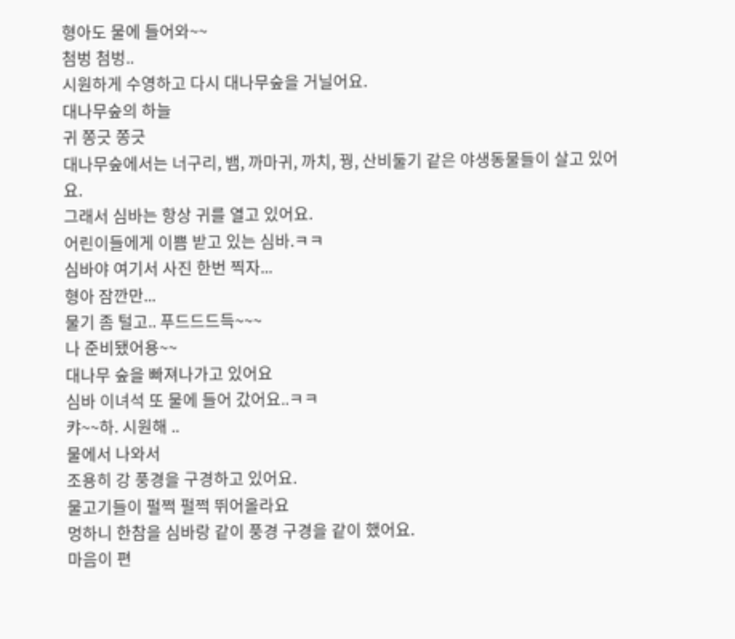형아도 물에 들어와~~
첨벙 첨벙..
시원하게 수영하고 다시 대나무숲을 거닐어요.
대나무숲의 하늘
귀 쫑긋 쫑긋
대나무숲에서는 너구리, 뱀, 까마귀, 까치, 꿩, 산비둘기 같은 야생동물들이 살고 있어요.
그래서 심바는 항상 귀를 열고 있어요.
어린이들에게 이쁨 받고 있는 심바.ㅋㅋ
심바야 여기서 사진 한번 찍자...
형아 잠깐만...
물기 좀 털고.. 푸드드드득~~~
나 준비됐어용~~
대나무 숲을 빠져나가고 있어요
심바 이녀석 또 물에 들어 갔어요..ㅋㅋ
캬~~하. 시원해 ..
물에서 나와서
조용히 강 풍경을 구경하고 있어요.
물고기들이 펄쩍 펄쩍 뛰어올라요
멍하니 한참을 심바랑 같이 풍경 구경을 같이 했어요.
마음이 편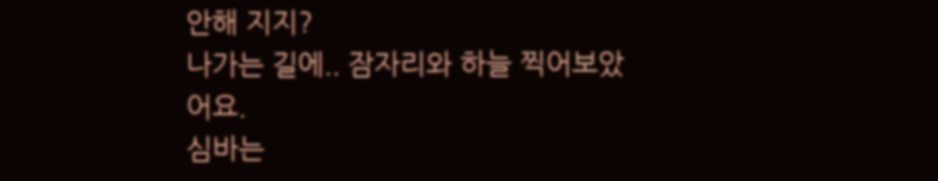안해 지지?
나가는 길에.. 잠자리와 하늘 찍어보았어요.
심바는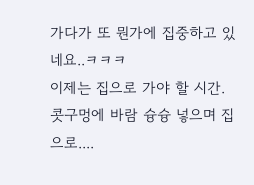가다가 또 뭔가에 집중하고 있네요..ㅋㅋㅋ
이제는 집으로 가야 할 시간.
콧구멍에 바람 슝슝 넣으며 집으로....